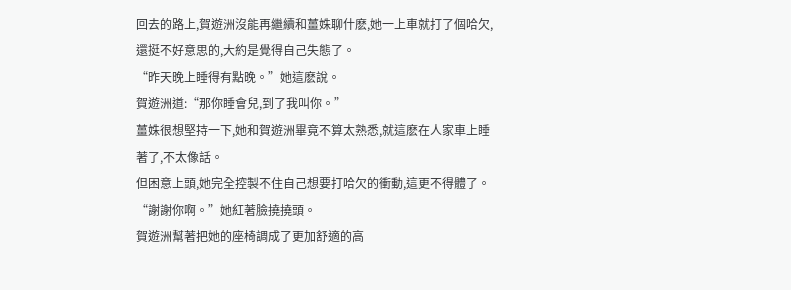回去的路上,賀遊洲沒能再繼續和薑姝聊什麽,她一上車就打了個哈欠,還挺不好意思的,大約是覺得自己失態了。
“昨天晚上睡得有點晚。”她這麽說。
賀遊洲道:“那你睡會兒,到了我叫你。”
薑姝很想堅持一下,她和賀遊洲畢竟不算太熟悉,就這麽在人家車上睡著了,不太像話。
但困意上頭,她完全控製不住自己想要打哈欠的衝動,這更不得體了。
“謝謝你啊。”她紅著臉撓撓頭。
賀遊洲幫著把她的座椅調成了更加舒適的高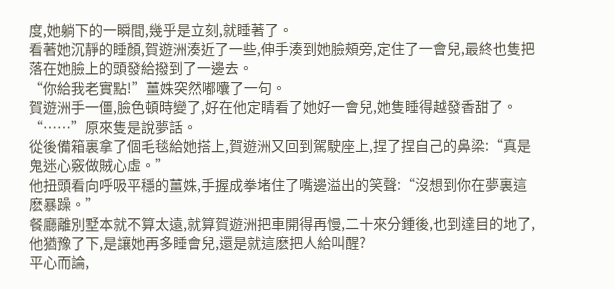度,她躺下的一瞬間,幾乎是立刻,就睡著了。
看著她沉靜的睡顏,賀遊洲湊近了一些,伸手湊到她臉頰旁,定住了一會兒,最終也隻把落在她臉上的頭發給撥到了一邊去。
“你給我老實點!”薑姝突然嘟囔了一句。
賀遊洲手一僵,臉色頓時變了,好在他定睛看了她好一會兒,她隻睡得越發香甜了。
“……”原來隻是說夢話。
從後備箱裏拿了個毛毯給她搭上,賀遊洲又回到駕駛座上,捏了捏自己的鼻梁:“真是鬼迷心竅做賊心虛。”
他扭頭看向呼吸平穩的薑姝,手握成拳堵住了嘴邊溢出的笑聲:“沒想到你在夢裏這麽暴躁。”
餐廳離別墅本就不算太遠,就算賀遊洲把車開得再慢,二十來分鍾後,也到達目的地了,他猶豫了下,是讓她再多睡會兒,還是就這麽把人給叫醒?
平心而論,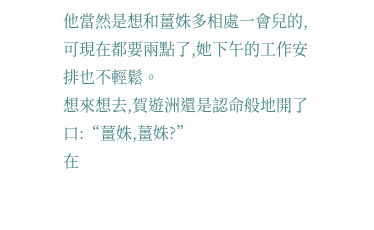他當然是想和薑姝多相處一會兒的,可現在都要兩點了,她下午的工作安排也不輕鬆。
想來想去,賀遊洲還是認命般地開了口:“薑姝,薑姝?”
在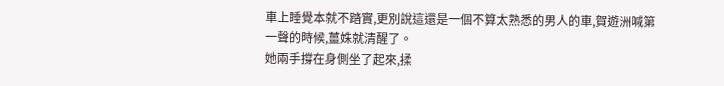車上睡覺本就不踏實,更別說這還是一個不算太熟悉的男人的車,賀遊洲喊第一聲的時候,薑姝就清醒了。
她兩手撐在身側坐了起來,揉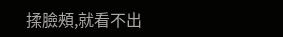揉臉頰,就看不出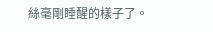絲毫剛睡醒的樣子了。